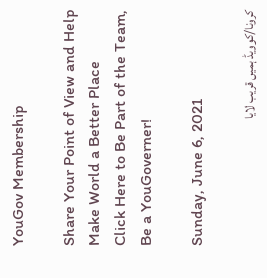YouGov Membership

Share Your Point of View and Help Make World a Better Place
Click Here to Be Part of the Team, Be a YouGoverner!

Sunday, June 6, 2021

کرونا/کوویڈ ہمیں قریب لایا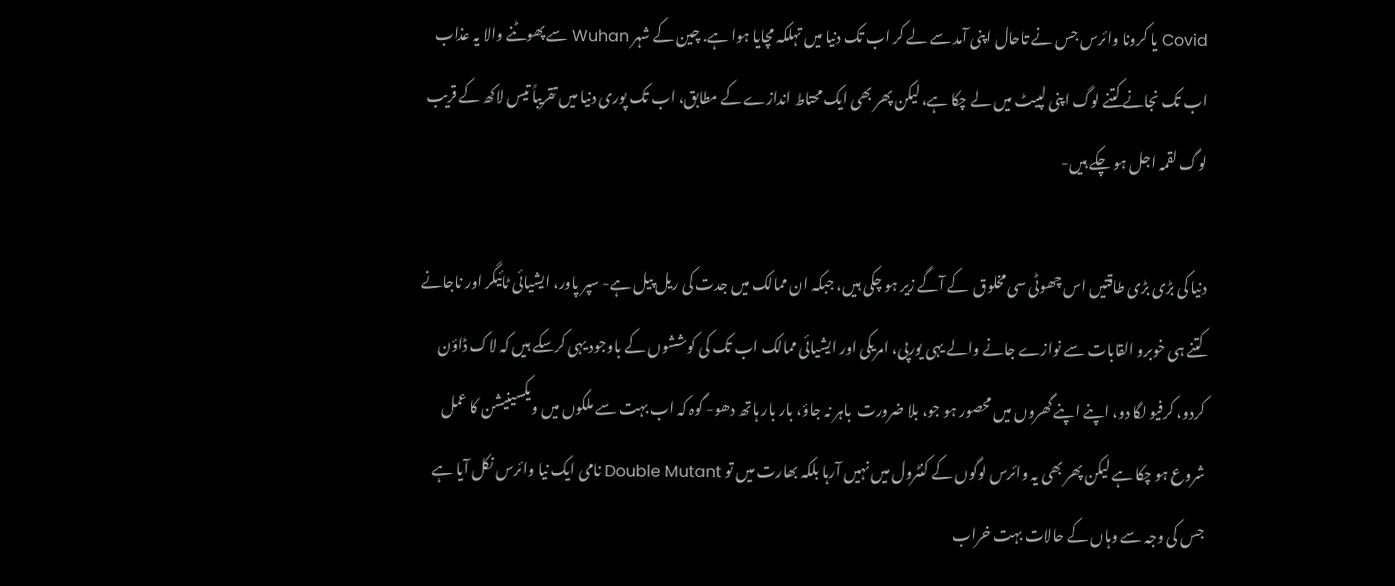Covid یا کرونا وائرس جس نے تاحال اپنی آمد سے لے کر اب تک دنیا میں تہلکہ مچایا ہوا ہے. چین کے شہر Wuhan سے پھوٹنے والا یہ عذاب اب تک نجانے کتنے لوگ اپنی لپیٹ میں لے چکا ہے، لیکن پھر بھی ایک محتاط اندازے کے مطابق، اب تک پوری دنیا میں تقریباً تیس لاکھ کے قریب لوگ لقمہ اجل ہو چکے ہیں-

دنیا کی بڑی بڑی طاقتیں اس چھوٹی سی مخلوق  کے آگے زیر ہو چکی ہیں، جبکہ ان ممالک میں جدت کی ریل پیل ہے- سپر پاور، ایشیائی ٹائیگر اور ناجانے کتنے ہی خوبرو القابات سے نوازے جانے والے یہی یورپی، امریکی اور ایشیائی ممالک اب تک کی کوششوں کے باوجود یہی کرسکے ہیں کہ لاک ڈاؤن کردو، کرفیو لگا دو، اپنے اپنے گھروں میں محصور ہو جو، بلا ضرورت  باہر نہ جاؤ، بار بار ہاتھ دھو- گوہ کہ اب بہت سے ملکوں میں ویکسینیشن کا عمل شروع ہو چکا ہے لیکن پھر بھی یہ وائرس لوگوں کے کنٹرول میں نہیں آرہا بلکہ بھارت میں تو Double Mutant نامی ایک نیا وائرس نکل آیا ہے جس کی وجہ سے وہاں کے حالات بہت خراب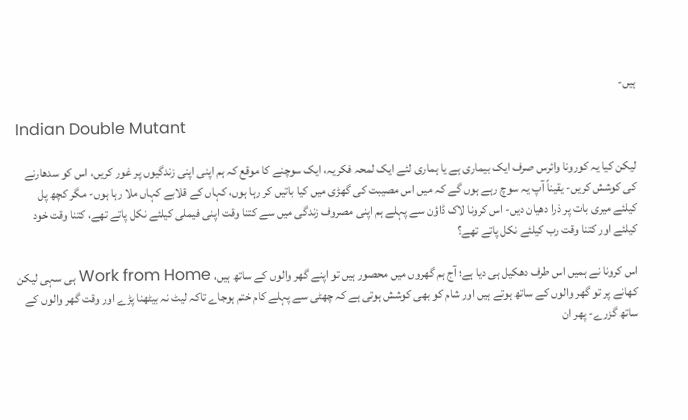ہیں-

Indian Double Mutant

لیکن کیا یہ کورونا وائرس صرف ایک بیماری ہے یا ہماری لئے ایک لمحہ فکریہ، ایک سوچنے کا موقع کہ ہم اپنی اپنی زندگیوں پر غور کریں، اس کو سدھارنے کی کوشش کریں- یقیناً آپ یہ سوچ رہے ہوں گے کہ میں اس مصیبت کی گھڑی میں کیا باتیں کر رہا ہوں، کہاں کے قلابے کہاں ملا رہا ہوں- مگر کچھ پل کیلئے میری بات پر ذرا دھیان دیں- اس کرونا لاک ڈاؤن سے پہلے ہم اپنی مصروف زندگی میں سے کتنا وقت اپنی فیملی کیلئے نکل پاتے تھے، کتنا وقت خود کیلئے اور کتنا وقت رب کیلئے نکل پاتے تھے؟

اس کرونا نے ہمیں اس طرف دھکیل ہی دیا ہے؛ آج ہم گھروں میں محصور ہیں تو اپنے گھر والوں کے ساتھ ہیں، Work from Home ہی سہی لیکن کھانے پر تو گھر والوں کے ساتھ ہوتے ہیں اور شام کو بھی کوشش ہوتی ہے کہ چھٹی سے پہلے کام ختم ہوجاے تاکہ لیٹ نہ بیٹھنا پڑے اور وقت گھر والوں کے ساتھ گزرے- پھر ان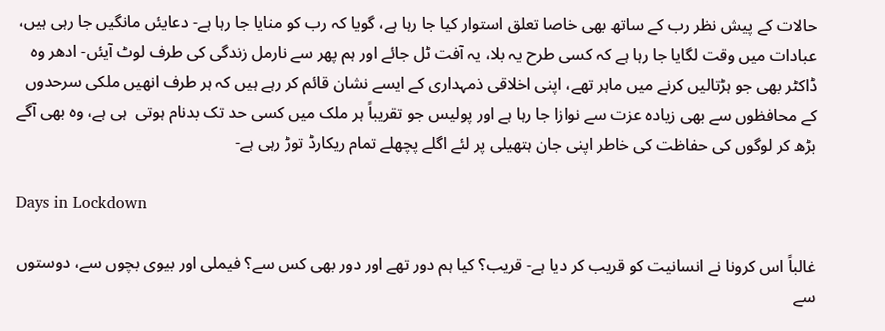حالات کے پیش نظر رب کے ساتھ بھی خاصا تعلق استوار کیا جا رہا ہے، گویا کہ رب کو منایا جا رہا ہے- دعایئں مانگیں جا رہی ہیں، عبادات میں وقت لگایا جا رہا ہے کہ کسی طرح یہ بلا، یہ آفت ٹل جائے اور ہم پھر سے نارمل زندگی کی طرف لوٹ آیئں- ادھر وہ ڈاکٹر بھی جو ہڑتالیں کرنے میں ماہر تھے، اپنی اخلاقی ذمہداری کے ایسے نشان قائم کر رہے ہیں کہ ہر طرف انھیں ملکی سرحدوں کے محافظوں سے بھی زیادہ عزت سے نوازا جا رہا ہے اور پولیس جو تقریباً ہر ملک میں کسی حد تک بدنام ہوتی  ہی ہے، وہ بھی آگے بڑھ کر لوگوں کی حفاظت کی خاطر اپنی جان ہتھیلی پر لئے اگلے پچھلے تمام ریکارڈ توڑ رہی ہے-

Days in Lockdown

غالباً اس کرونا نے انسانیت کو قریب کر دیا ہے- قریب؟ کیا ہم دور تھے اور دور بھی کس سے؟ فیملی اور بیوی بچوں سے، دوستوں سے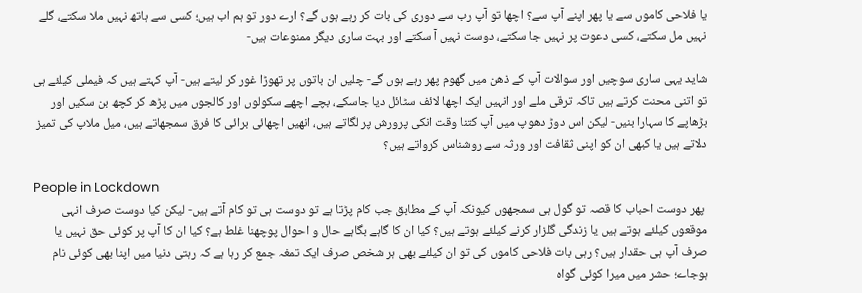یا فلاحی کاموں سے یا پھر اپنے آپ سے؟ اچھا تو آپ رب سے دوری کی بات کر رہے ہوں گے؟ ارے دور تو ہم اب ہیں؛ کسی سے ہاتھ نہیں ملا سکتے، گلے نہیں مل سکتے، کسی دعوت پر نہیں جا سکتے، دوست نہیں آ سکتے اور بہت ساری دیگر ممنوعات ہیں-

شاید یہی ساری سوچیں اور سوالات آپ کے ذھن میں گھوم پھر رہے ہوں گے- چلیں ان باتوں پر تھوڑا غور کر لیتے ہیں- آپ کہتے ہیں کہ فیملی کیلئے ہی تو اتنی محنت کرتے ہیں تاکہ ترقی ملے اور انہیں ایک اچھا لائف سٹائل دیا جاسکے، بچے اچھے سکولوں اور کالجوں میں پڑھ کر کچھ بن سکیں اور بڑھاپے کا سہارا بنیں- لیکن اس دوڑ دھوپ میں آپ کتنا وقت انکی پرورش پر لگاتے ہیں، انھیں اچھائی برائی کا فرق سمجھاتے ہیں، میل ملاپ کی تمیز دلاتے ہیں یا کبھی ان کو اپنی ثقافت اور ورثہ سے روشناس کرواتے ہیں؟

People in Lockdown
 پھر دوست احباب کا قصہ تو گول ہی سمجھوں کیونکہ آپ کے مطابق جب کام پڑتا ہے تو دوست ہی تو کام آتے ہیں- لیکن کیا دوست صرف انہی موقعوں کیلئے ہوتے ہیں یا زندگی گلزار کرنے کیلئے ہوتے ہیں؟ کیا ان کا گاہے بگاہے حال و احوال پوچھنا غلط ہے؟ کیا ان کا آپ پر کوئی حق نہیں یا صرف آپ ہی حقدار ہیں؟ رہی بات فلاحی کاموں کی تو ان کیلئے بھی ہر شخص صرف ایک تمغہ جمع کر رہا ہے کہ رہتی دنیا میں اپنا بھی کوئی نام ہوجاے؛ حشر میں میرا کوئی گواہ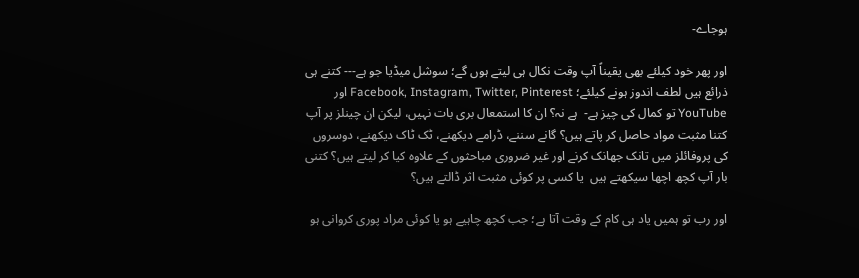ہوجاے-

اور پھر خود کیلئے بھی یقیناً آپ وقت نکال ہی لیتے ہوں گے؛ سوشل میڈیا جو ہے--- کتنے ہی ذرائع ہیں لطف اندوز ہونے کیلئے؛ Facebook, Instagram, Twitter, Pinterest اور YouTube تو کمال کی چیز ہے-  ہے نہ؟ ان کا استمعال بری بات نہیں، لیکن ان چینلز پر آپ کتنا مثبت مواد حاصل کر پاتے ہیں؟ گانے سننے، ڈرامے دیکھنے، ٹک ٹاک دیکھنے، دوسروں کی پروفائلز میں تانک جھانک کرنے اور غیر ضروری مباحثوں کے علاوہ کیا کر لیتے ہیں؟ کتنی بار آپ کچھ اچھا سیکھتے ہیں  یا کسی پر کوئی مثبت اثر ڈالتے ہیں؟

اور رب تو ہمیں یاد ہی کام کے وقت آتا ہے؛ جب کچھ چاہیے ہو یا کوئی مراد پوری کروانی ہو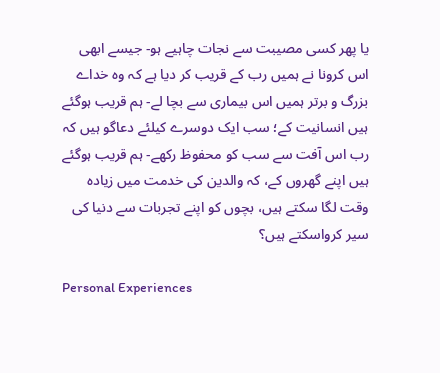یا پھر کسی مصیبت سے نجات چاہیے ہو- جیسے ابھی اس کرونا نے ہمیں رب کے قریب کر دیا ہے کہ وہ خداے بزرگ و برتر ہمیں اس بیماری سے بچا لے- ہم قریب ہوگئے ہیں انسانیت کے؛ سب ایک دوسرے کیلئے دعاگو ہیں کہ رب اس آفت سے سب کو محفوظ رکھے- ہم قریب ہوگئے ہیں اپنے گھروں کے، کہ والدین کی خدمت میں زیادہ وقت لگا سکتے ہیں، بچوں کو اپنے تجربات سے دنیا کی سیر کرواسکتے ہیں؟

Personal Experiences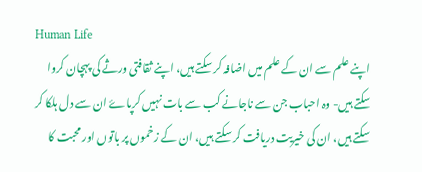Human Life
اپنے علم سے ان کے علم میں اضافہ کر سکتے ہیں، اپنے ثقافتی ورثے کی پہچان کروا سکتے ہیں- وہ احباب جن سے ناجانے کب سے بات نہیں کرپاۓ ان سے دل ہلکا کر سکتے ہیں، ان کی خیریت دریافت کر سکتے ہیں، ان کے زخموں پر باتوں اور محبت کا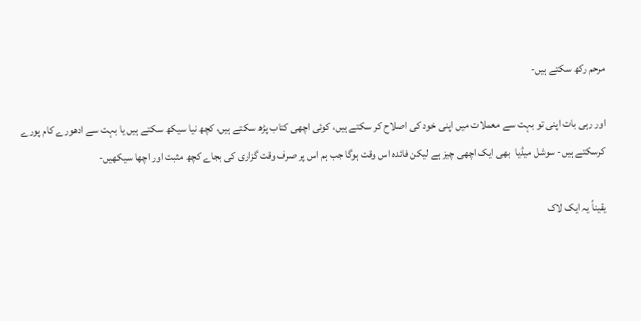مرحم رکھ سکتے ہیں-

اور رہی بات اپنی تو بہت سے معملات میں اپنی خود کی اصلاح کر سکتے ہیں، کوئی اچھی کتاب پڑھ سکتے ہیں، کچھ نیا سیکھ سکتے ہیں یا بہت سے ادھورے کام پورے کرسکتے ہیں- سوشل میڈیا  بھی ایک اچھی چیز ہے لیکن فائدہ اس وقت ہوگا جب ہم اس پر صرف وقت گزاری کی بجاے کچھ مثبت اور اچھا سیکھیں-

یقیناً یہ ایک لاک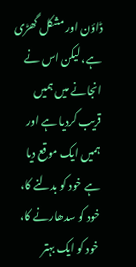ڈاؤن اور مشکل گھڑی ہے، لیکن اس نے انجانے میں ہمیں قریب کردیا ہے اور ہمیں ایک موقع دیا ہے خود کو بدلنے کا، خود کو سدھارنے کا، خود کو ایک بہتر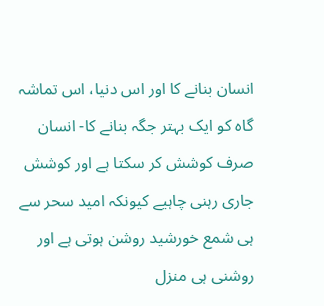انسان بنانے کا اور اس دنیا، اس تماشہ گاہ کو ایک بہتر جگہ بنانے کا- انسان صرف کوشش کر سکتا ہے اور کوشش جاری رہنی چاہیے کیونکہ امید سحر سے ہی شمع خورشید روشن ہوتی ہے اور روشنی ہی منزل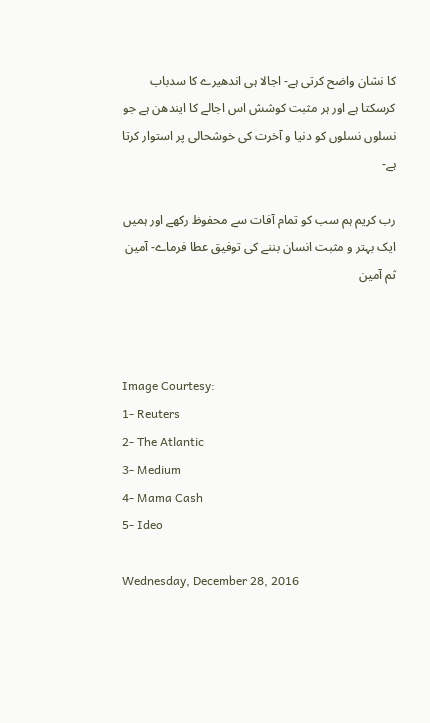کا نشان واضح کرتی ہے- اجالا ہی اندھیرے کا سدباب کرسکتا ہے اور ہر مثبت کوشش اس اجالے کا ایندھن ہے جو نسلوں نسلوں کو دنیا و آخرت کی خوشحالی پر استوار کرتا ہے-

رب کریم ہم سب کو تمام آفات سے محفوظ رکھے اور ہمیں ایک بہتر و مثبت انسان بننے کی توفیق عطا فرماے- آمین ثم آمین



Image Courtesy:
1- Reuters
2- The Atlantic
3- Medium
4- Mama Cash
5- Ideo

Wednesday, December 28, 2016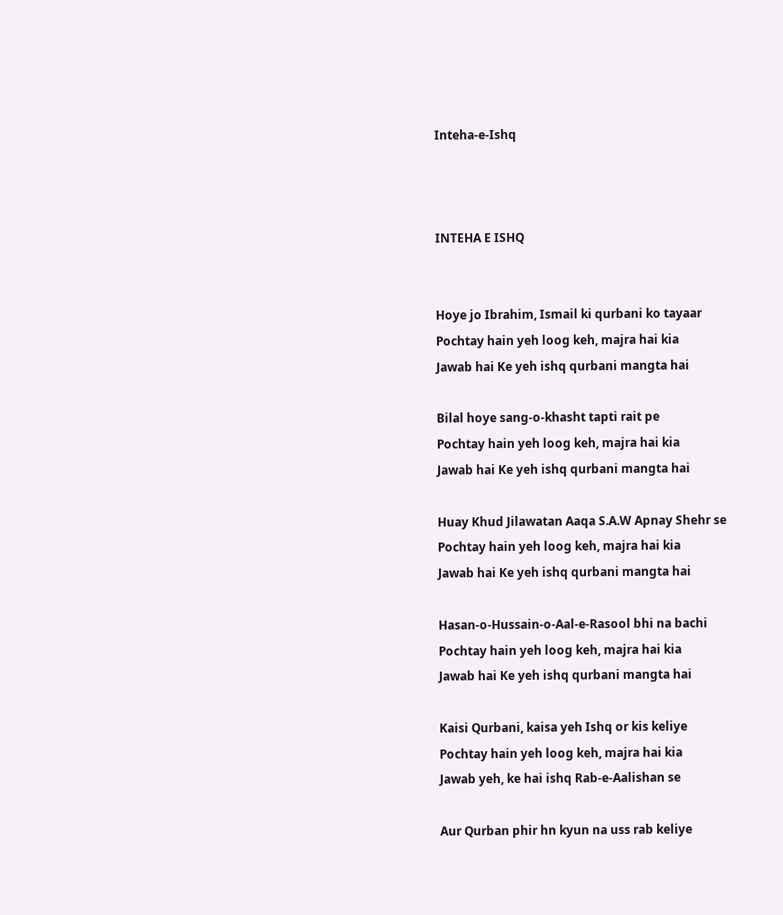Inteha-e-Ishq



INTEHA E ISHQ


Hoye jo Ibrahim, Ismail ki qurbani ko tayaar
Pochtay hain yeh loog keh, majra hai kia
Jawab hai Ke yeh ishq qurbani mangta hai

Bilal hoye sang-o-khasht tapti rait pe
Pochtay hain yeh loog keh, majra hai kia
Jawab hai Ke yeh ishq qurbani mangta hai

Huay Khud Jilawatan Aaqa S.A.W Apnay Shehr se
Pochtay hain yeh loog keh, majra hai kia
Jawab hai Ke yeh ishq qurbani mangta hai

Hasan-o-Hussain-o-Aal-e-Rasool bhi na bachi
Pochtay hain yeh loog keh, majra hai kia
Jawab hai Ke yeh ishq qurbani mangta hai

Kaisi Qurbani, kaisa yeh Ishq or kis keliye
Pochtay hain yeh loog keh, majra hai kia
Jawab yeh, ke hai ishq Rab-e-Aalishan se

Aur Qurban phir hn kyun na uss rab keliye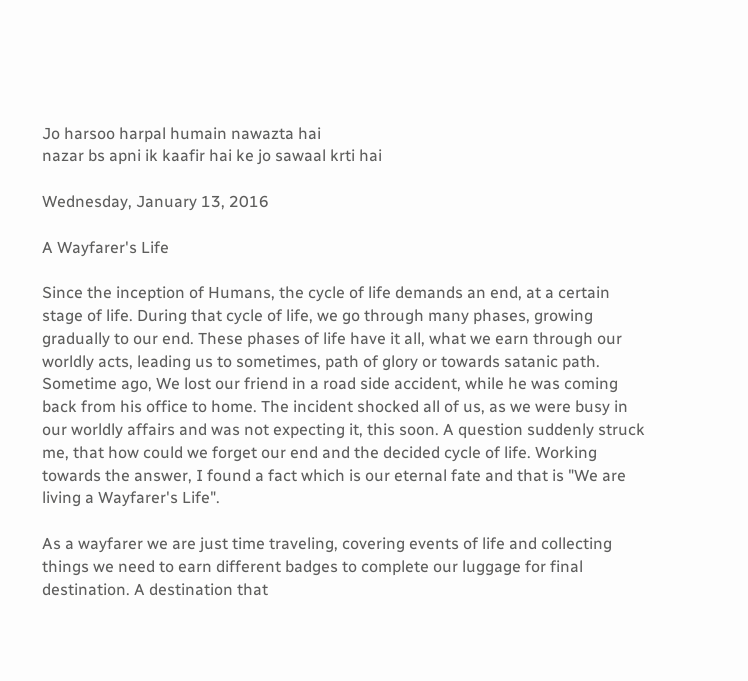Jo harsoo harpal humain nawazta hai
nazar bs apni ik kaafir hai ke jo sawaal krti hai

Wednesday, January 13, 2016

A Wayfarer's Life

Since the inception of Humans, the cycle of life demands an end, at a certain stage of life. During that cycle of life, we go through many phases, growing gradually to our end. These phases of life have it all, what we earn through our worldly acts, leading us to sometimes, path of glory or towards satanic path.
Sometime ago, We lost our friend in a road side accident, while he was coming back from his office to home. The incident shocked all of us, as we were busy in our worldly affairs and was not expecting it, this soon. A question suddenly struck me, that how could we forget our end and the decided cycle of life. Working towards the answer, I found a fact which is our eternal fate and that is "We are living a Wayfarer's Life".

As a wayfarer we are just time traveling, covering events of life and collecting things we need to earn different badges to complete our luggage for final destination. A destination that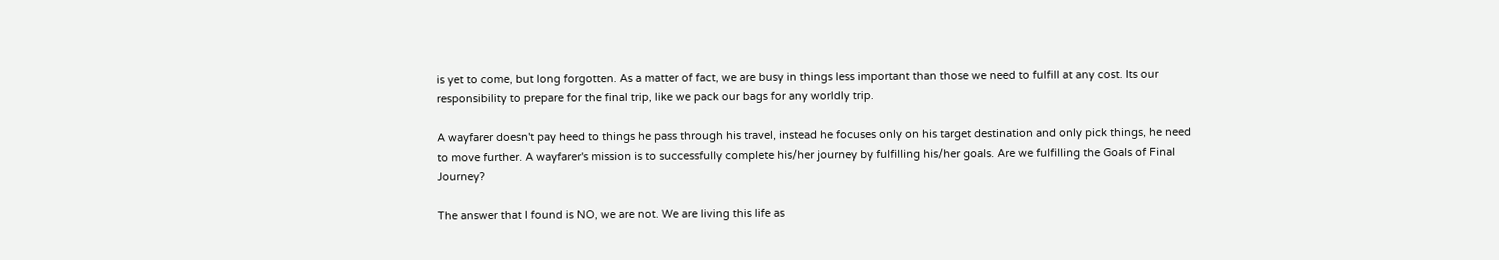is yet to come, but long forgotten. As a matter of fact, we are busy in things less important than those we need to fulfill at any cost. Its our responsibility to prepare for the final trip, like we pack our bags for any worldly trip.

A wayfarer doesn't pay heed to things he pass through his travel, instead he focuses only on his target destination and only pick things, he need to move further. A wayfarer's mission is to successfully complete his/her journey by fulfilling his/her goals. Are we fulfilling the Goals of Final Journey?

The answer that I found is NO, we are not. We are living this life as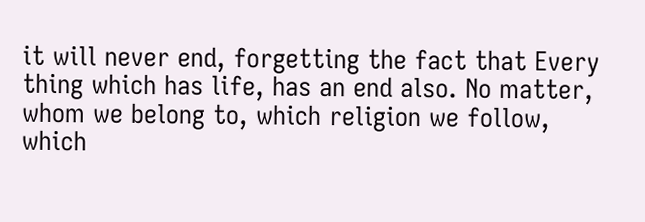it will never end, forgetting the fact that Every thing which has life, has an end also. No matter, whom we belong to, which religion we follow, which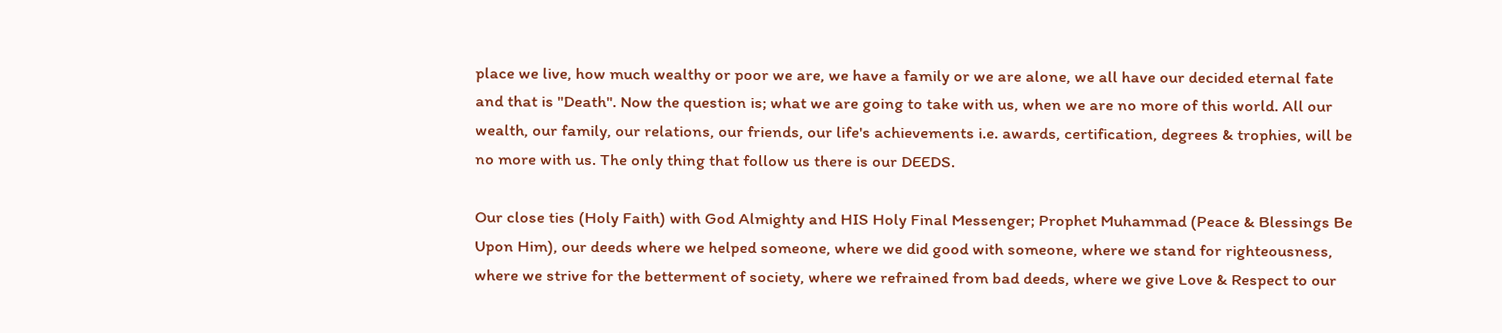place we live, how much wealthy or poor we are, we have a family or we are alone, we all have our decided eternal fate and that is "Death". Now the question is; what we are going to take with us, when we are no more of this world. All our wealth, our family, our relations, our friends, our life's achievements i.e. awards, certification, degrees & trophies, will be no more with us. The only thing that follow us there is our DEEDS.

Our close ties (Holy Faith) with God Almighty and HIS Holy Final Messenger; Prophet Muhammad (Peace & Blessings Be Upon Him), our deeds where we helped someone, where we did good with someone, where we stand for righteousness, where we strive for the betterment of society, where we refrained from bad deeds, where we give Love & Respect to our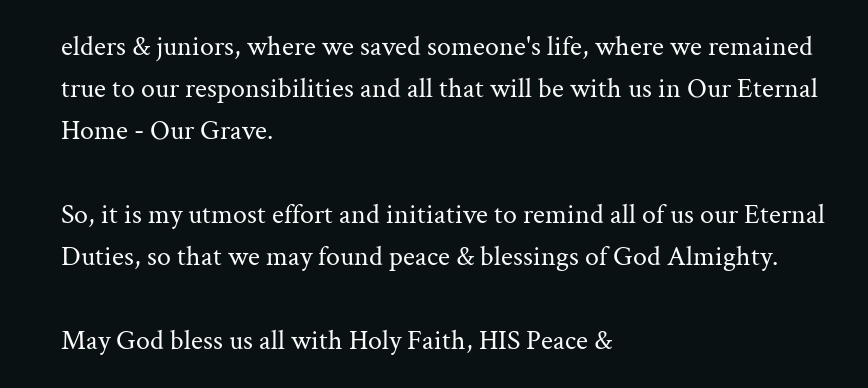elders & juniors, where we saved someone's life, where we remained true to our responsibilities and all that will be with us in Our Eternal Home - Our Grave.

So, it is my utmost effort and initiative to remind all of us our Eternal Duties, so that we may found peace & blessings of God Almighty.

May God bless us all with Holy Faith, HIS Peace &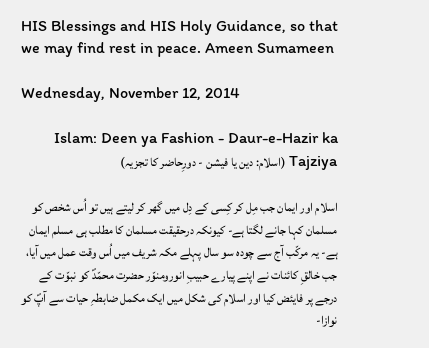HIS Blessings and HIS Holy Guidance, so that we may find rest in peace. Ameen Sumameen

Wednesday, November 12, 2014

Islam: Deen ya Fashion - Daur-e-Hazir ka Tajziya (اسلام: دین یا فیشن - دورِحاضر کا تجزیہ)

اسلام اور ایمان جب مِل کر کِسی کے دِل میں گھر کر لیتے ہیں تو اُس شخص کو مسلمان کہا جانے لگتا ہے- کیونکہ درحقیقت مسلمان کا مطلب ہی مسلم ایمان ہے- یہ مرکّب آج سے چودہ سو سال پہلے مکہ شریف میں اُس وقت عمل میں آیا، جب خالقِ کائنات نے اپنے پیارے حبیبِ انورومنوّر حضرت محمّدؐ کو نبوّت کے درجے پر فایئض کیا اور اسلام کی شکل میں ایک مکمل ضابطہِ حیات سے آپؐ کو نوازا-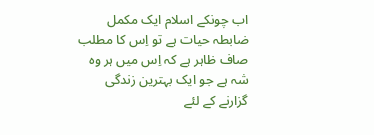اب چونکے اسلام ایک مکمل ضابطہ حیات ہے تو اِس کا مطلب صاف ظاہر ہے کہ اِس میں ہر وہ شہ ہے جو ایک بہترین زندگی گزارنے کے لئے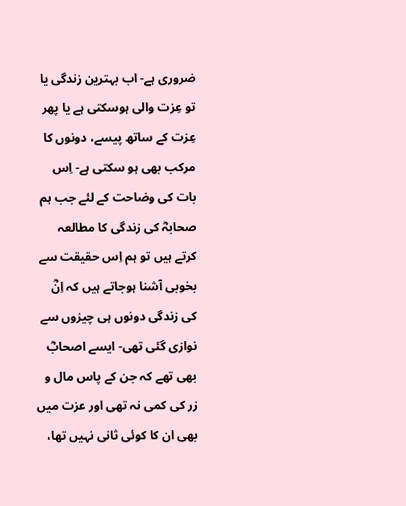ضروری ہے- اب بہترین زندگی یا تو عِزت والی ہوسکتی ہے یا پھر عِزت کے ساتھ پیسے، دونوں کا مرکب بھی ہو سکتی ہے- اِس بات کی وضاحت کے لئے جب ہم صحابہؓ کی زندگی کا مطالعہ کرتے ہیں تو ہم اِس حقیقت سے بخوبی آشنا ہوجاتے ہیں کہ اِنؓ کی زندگی دونوں ہی چیزوں سے نوازی گئی تھی- ایسے اصحابؓ بھی تھے کہ جن کے پاس مال و زر کی کمی نہ تھی اور عزت میں بھی ان کا کوئی ثانی نہیں تھا،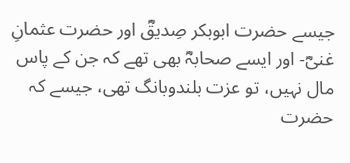جیسے حضرت ابوبکر صِدیقؓ اور حضرت عثمانِ غنیؓ- اور ایسے صحابہؓ بھی تھے کہ جن کے پاس مال نہیں، تو عزت بلندوبانگ تھی، جیسے کہ حضرت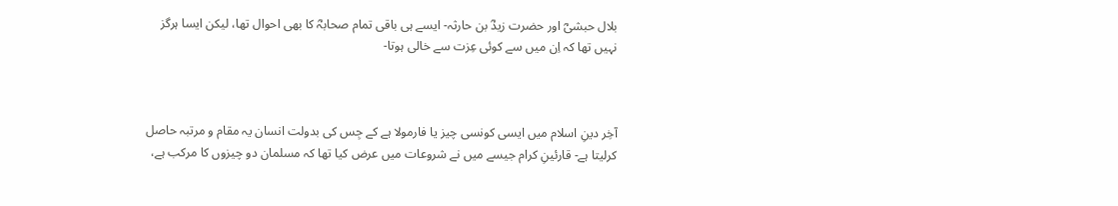بلال حبشیؓ اور حضرت زیدؓ بن حارثہ- ایسے ہی باقی تمام صحابہؓ کا بھی احوال تھا، لیکن ایسا ہرگز نہیں تھا کہ اِن میں سے کوئی عِزت سے خالی ہوتا-



آخِر دینِ اسلام میں ایسی کونسی چیز یا فارمولا ہے کے جِس کی بدولت انسان یہ مقام و مرتبہ حاصل کرلیتا ہے- قارئینِ کرام جیسے میں نے شروعات میں عرض کیا تھا کہ مسلمان دو چیزوں کا مرکب ہے،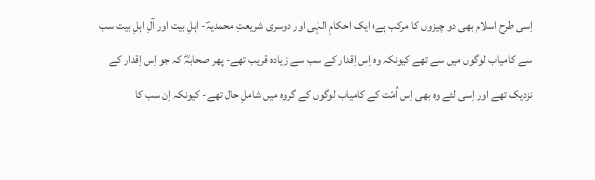اِسی طرح اسلام بھی دو چیزوں کا مرکب ہے؛ ایک احکامِ الہٰی اور دوسری شریعتِ محمدیہؐ- اہلِ بیت اور آلِ اہلِ بیت سب سے کامیاب لوگوں میں سے تھے کیونکہ وہ اِس اِقدار کے سب سے زیادہ قریب تھے- پھر صحابہؓ کہ جو اِس اِقدار کے نزدیک تھے اور اِسی لئے وہ بھی اِس اُمّت کے کامیاب لوگوں کے گروہ میں شاملِ حال تھے- کیونکہ اِن سب کا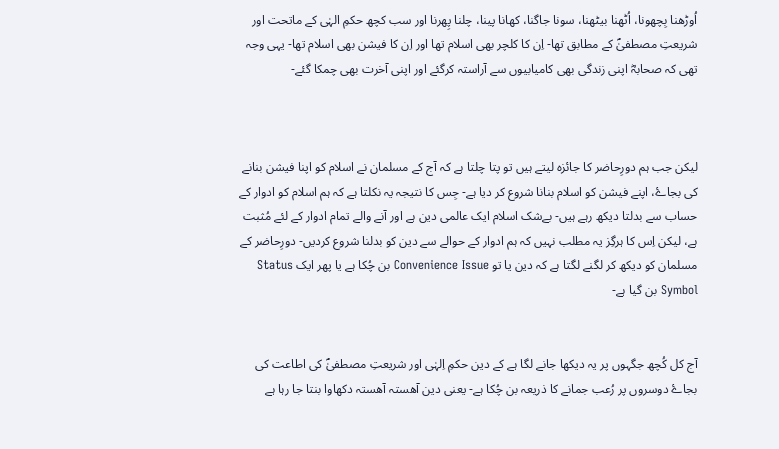اُوڑھنا بِچھونا، اُٹھنا بیٹھنا، سونا جاگنا، کھانا پینا، چلنا پِھرنا اور سب کچھ حکمِ الہٰی کے ماتحت اور شریعتِ مصطفیٰؐ کے مطابق تھا- اِن کا کلچر بھی اسلام تھا اور اِن کا فیشن بھی اسلام تھا- یہی وجہ تھی کہ صحابہؓ اپنی زندگی بھی کامیابیوں سے آراستہ کرگئے اور اپنی آخرت بھی چمکا گئے-



لیکن جب ہم دورِحاضر کا جائزہ لیتے ہیں تو پتا چلتا ہے کہ آج کے مسلمان نے اسلام کو اپنا فیشن بنانے کی بجاۓ، اپنے فیشن کو اسلام بنانا شروع کر دیا ہے- جِس کا نتیجہ یہ نکلتا ہے کہ ہم اسلام کو ادوار کے حساب سے بدلتا دیکھ رہے ہیں- بےشک اسلام ایک عالمی دین ہے اور آنے والے تمام ادوار کے لئے مُثبت ہے، لیکن اِس کا ہرگِز یہ مطلب نہیں کہ ہم ادوار کے حوالے سے دین کو بدلنا شروع کردیں- دورِحاضر کے مسلمان کو دیکھ کر لگنے لگتا ہے کہ دین یا تو Convenience Issue بن چُکا ہے یا پھر ایک Status Symbol بن گیا ہے-


آج کل کُچھ جگہوں پر یہ دیکھا جانے لگا ہے کے دین حکمِ اِلہٰی اور شریعتِ مصطفیٰؐ کی اطاعت کی بجاۓ دوسروں پر رُعب جمانے کا ذریعہ بن چُکا ہے- یعنی دین آھستہ آھستہ دکھاوا بنتا جا رہا ہے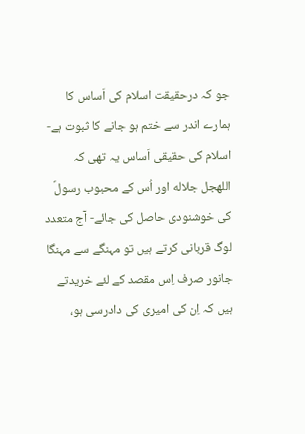جو کہ درحقیقت اسلام کی اَساس کا ہمارے اندر سے ختم ہو جانے کا ثبوت ہے- اسلام کی حقیقی اَساس یہ تھی کہ اللهجل جلاله اور اُس کے محبوب رسولؐ کی خوشنودی حاصل کی جائے- آج متعدد لوگ قربانی کرتے ہیں تو مہنگے سے مہنگا جانور صرف اِس مقصد کے لئے خریدتے ہیں کہ اِن کی امیری کی دادرسی ہو،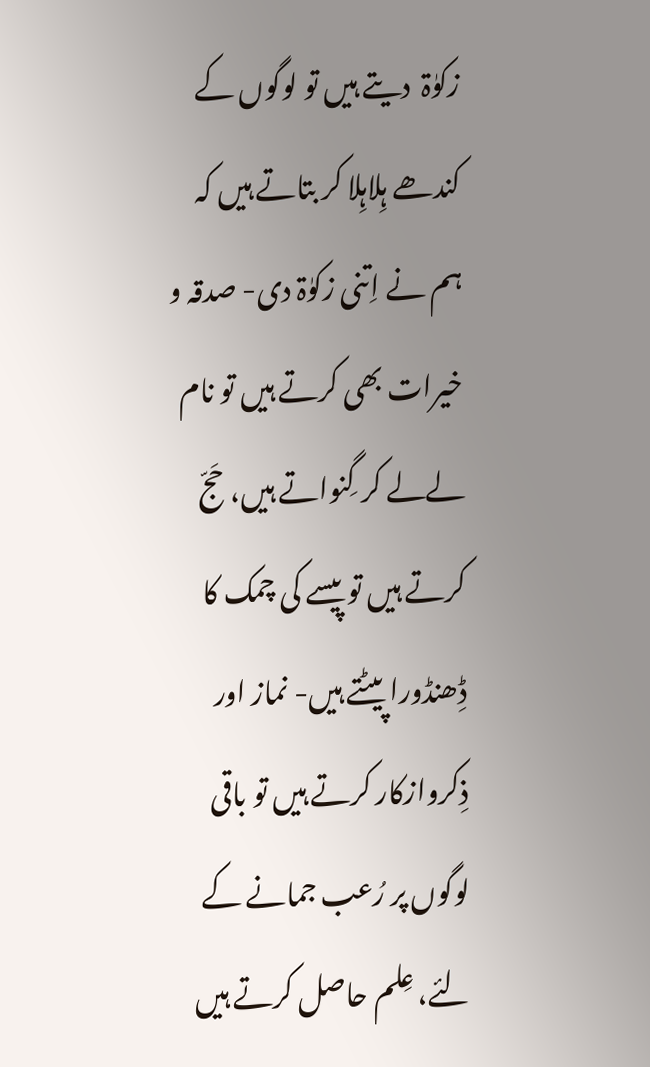زکوٰۃ  دیتے ہیں تو لوگوں کے کندھے ہِلاہِلا کر بتاتے ہیں کہ ہم نے اِتنی زکوٰۃ دی- صدقہ و خیرات بھی کرتے ہیں تو نام لےلے کر گِنواتے ہیں، حَجّ کرتے ہیں تو پیسے کی چمک کا ڈِھنڈورا پیٹتے ہیں- نماز اور ذِکروازکار کرتے ہیں تو باقی لوگوں پر رُعب جمانے کے لئے، عِلم حاصل کرتے ہیں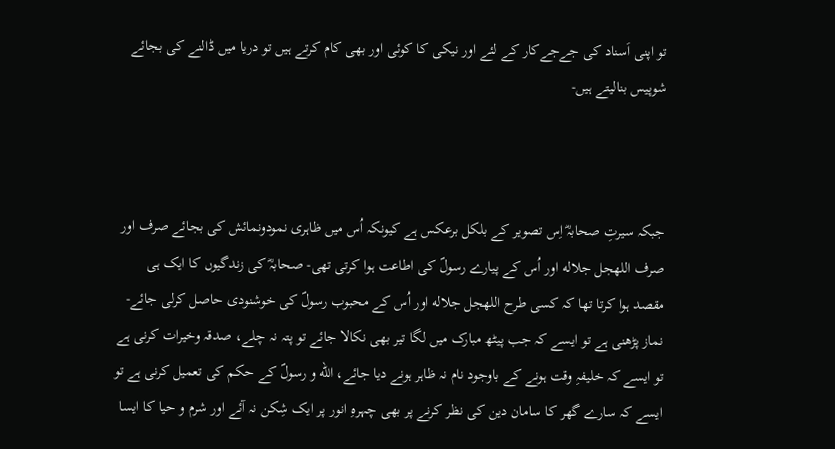تو اپنی اَسناد کی جےجےکار کے لئے اور نیکی کا کوئی اور بھی کام کرتے ہیں تو دریا میں ڈالنے کی بجائے شوپیس بنالیتے ہیں-



جبکہ سیرتِ صحابہؓ اِس تصویر کے بلکل برعکس ہے کیونکہ اُس میں ظاہری نمودونمائش کی بجائے صرف اور صرف اللهجل جلاله اور اُس کے پیارے رسولؐ کی اطاعت ہوا کرتی تھی- صحابہؓ کی زندگیوں کا ایک ہی مقصد ہوا کرتا تھا کہ کسی طرح اللهجل جلاله اور اُس کے محبوب رسولؐ کی خوشنودی حاصل کرلی جائے- نماز پڑھنی ہے تو ایسے کہ جب پیٹھ مبارک میں لگا تیر بھی نکالا جائے تو پتہ نہ چلے، صدقہ وخیرات کرنی ہے تو ایسے کہ خلیفہِ وقت ہونے کے باوجود نام نہ ظاہر ہونے دیا جائے، الله و رسولؐ کے حکم کی تعمیل کرنی ہے تو ایسے کہ سارے گھر کا سامان دین کی نظر کرنے پر بھی چہرہِ انور پر ایک شِکن نہ آئے اور شرم و حیا کا ایسا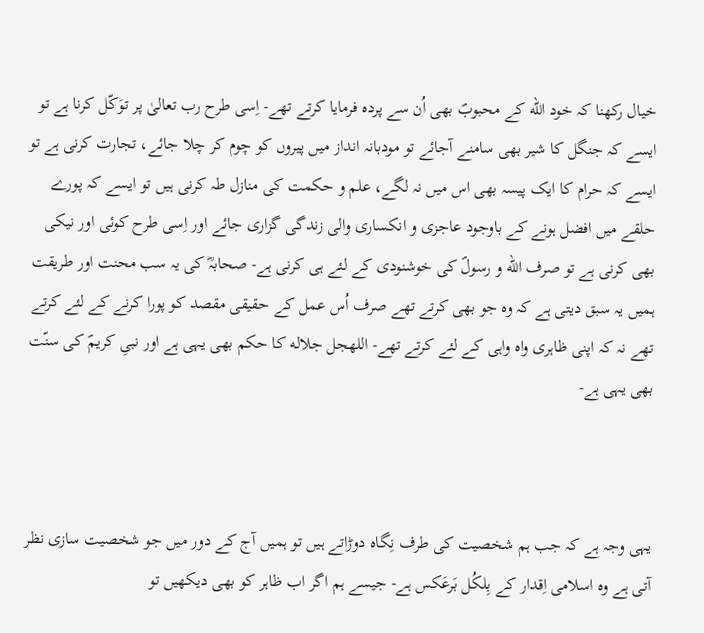خیال رکھنا کہ خود الله کے محبوبؐ بھی اُن سے پردہ فرمایا کرتے تھے- اِسی طرح رب تعالیٰ پر توَکّل کرنا ہے تو ایسے کہ جنگل کا شیر بھی سامنے آجائے تو مودبانہ انداز میں پیروں کو چوم کر چلا جائے، تجارت کرنی ہے تو ایسے کہ حرام کا ایک پیسہ بھی اس میں نہ لگے، علم و حکمت کی منازل طہ کرنی ہیں تو ایسے کہ پورے حلقے میں افضل ہونے کے باوجود عاجزی و انکساری والی زندگی گزاری جائے اور اِسی طرح کوئی اور نیکی بھی کرنی ہے تو صرف الله و رسولؐ کی خوشنودی کے لئے ہی کرنی ہے- صحابہؓ کی یہ سب محنت اور طریقت ہمیں یہ سبق دیتی ہے کہ وہ جو بھی کرتے تھے صرف اُس عمل کے حقیقی مقصد کو پورا کرنے کے لئے کرتے تھے نہ کہ اپنی ظاہری واہ واہی کے لئے کرتے تھے- اللهجل جلاله کا حکم بھی یہی ہے اور نبیِ کریمؐ کی سنّت بھی یہی ہے-



یہی وجہ ہے کہ جب ہم شخصیت کی طرف نِگاہ دوڑاتے ہیں تو ہمیں آج کے دور میں جو شخصیت سازی نظر آتی ہے وہ اسلامی اِقدار کے بِلکُل بَرعَکس ہے- جیسے ہم اگر اب ظاہر کو بھی دیکھیں تو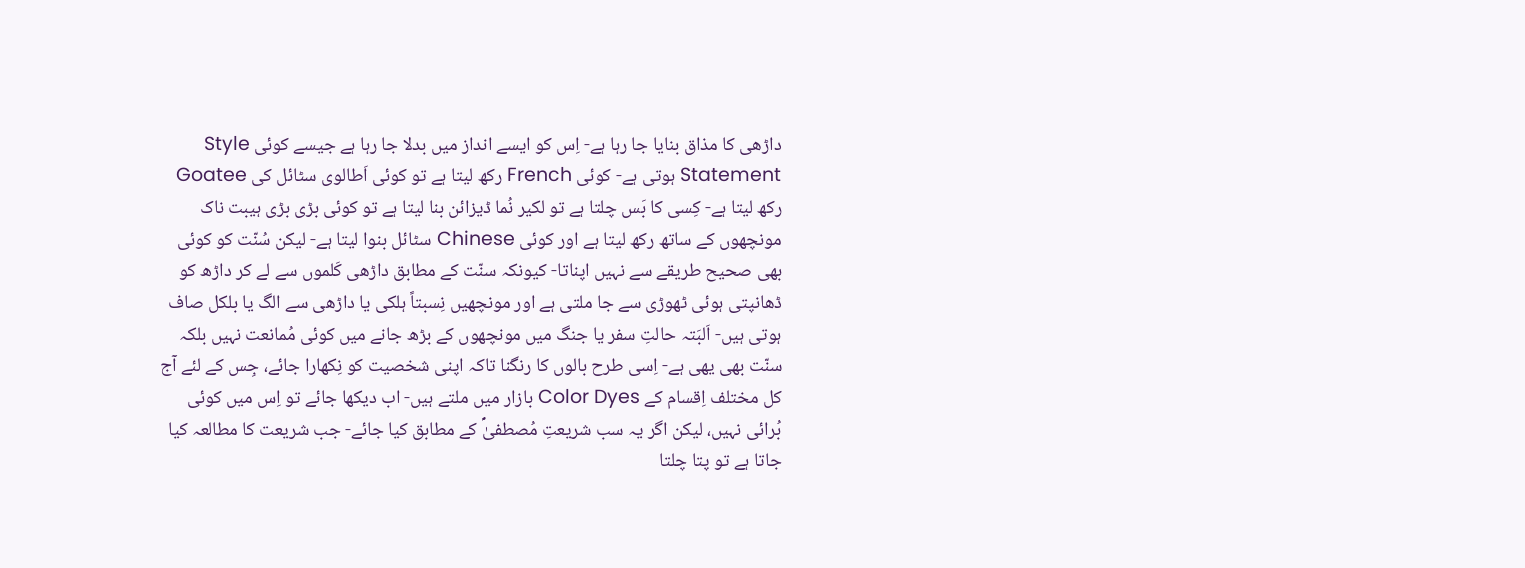داڑھی کا مذاق بنایا جا رہا ہے- اِس کو ایسے انداز میں بدلا جا رہا ہے جیسے کوئی Style Statement ہوتی ہے- کوئی French رکھ لیتا ہے تو کوئی اَطالوی سٹائل کی Goatee رکھ لیتا ہے- کِسی کا بَس چلتا ہے تو لکیر نُما ڈیزائن بنا لیتا ہے تو کوئی بڑی بڑی ہیبت ناک مونچھوں کے ساتھ رکھ لیتا ہے اور کوئی Chinese سٹائل بنوا لیتا ہے- لیکن سُنّت کو کوئی بھی صحیح طریقے سے نہیں اپناتا- کیونکہ سنّت کے مطابق داڑھی کَلموں سے لے کر داڑھ کو ڈھانپتی ہوئی ٹھوڑی سے جا ملتی ہے اور مونچھیں نِسبتاً ہلکی یا داڑھی سے الگ یا بلکل صاف ہوتی ہیں- اَلبَتہ حالتِ سفر یا جنگ میں مونچھوں کے بڑھ جانے میں کوئی مُمانعت نہیں بلکہ سنّت بھی یھی ہے- اِسی طرح بالوں کا رنگنا تاکہ اپنی شخصیت کو نِکھارا جائے، جِس کے لئے آج کل مختلف اِقسام کے Color Dyes بازار میں ملتے ہیں- اب دیکھا جائے تو اِس میں کوئی بُرائی نہیں، لیکن اگر یہ سب شریعتِ مُصطفیٰؐ کے مطابق کیا جائے- جب شریعت کا مطالعہ کیا جاتا ہے تو پتا چلتا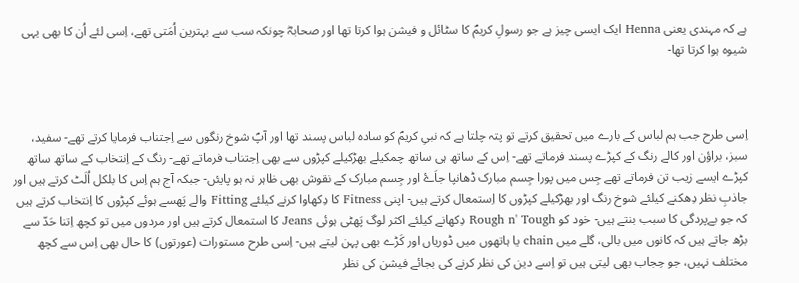ہے کہ مہندی یعنی Henna ایک ایسی چیز ہے جو رسولِ کریمؐ کا سٹائل و فیشن ہوا کرتا تھا اور صحابہؓ چونکہ سب سے بہترین اُمَتی تھے، اِسی لئے اُن کا بھی یہی شیوہ ہوا کرتا تھا-



اِسی طرح جب ہم لباس کے بارے میں تحقیق کرتے تو پتہ چلتا ہے کہ نبیِ کریمؐ کو سادہ لباس پسند تھا اور آپؐ شوخ رنگوں سے اِجتناب فرمایا کرتے تھے- سفید، سبز، براؤن اور کالے رنگ کے کپڑے پسند فرماتے تھے- اِس کے ساتھ ہی ساتھ چمکیلے بھڑکیلے کپڑوں سے بھی اِجتناب فرماتے تھے- رنگ کے اِنتخاب کے ساتھ ساتھ کپڑے ایسے زیب تن فرماتے تھے جِس میں پورا جِسم مبارک ڈھانپا جاَۓ اور جِسم مبارک کے نقوش بھی ظاہر نہ ہو پایئں- جبکہ آج ہم اِس کا بلکل اُلَٹ کرتے ہیں اور جاذبِ نظر دِھکنے کیلئے شوخ رنگ اور بھڑکیلے کپڑوں کا اِستمعال کرتے ہیں- اپنی Fitness کا دِکھاوا کرنے کیلئے Fitting والے پَھسے ہوئے کپڑوں کا اِنتخاب کرتے ہیں کہ جو بےپردگی کا سبب بنتے ہیں- خود کو Rough n' Tough دِکھانے کیلئے اکثر لوگ پَھٹی ہوئی Jeans کا استمعال کرتے ہیں اور مردوں میں تو کچھ اِتنا حَدّ سے بڑھ جاتے ہیں کہ کانوں میں بالی، گلے میں chain یا ہاتھوں میں ڈوریاں اور کَڑے بھی پہن لیتے ہیں- اِسی طرح مستورات (عورتوں) کا حال بھی اِس سے کچھ مختلف نہیں، جو حِجاب بھی لیتی ہیں تو اِسے دین کی نظر کرنے کی بجائے فیشن کی نظر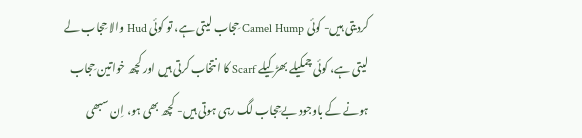کردیتی ہیں- کوئی Camel Hump حِجاب لیتی ہے، تو کوئی Hud والا حِجاب لے لیتی ہے، کوئی چمکیلے بھڑکیلے Scarf کا انتخاب کرتی ہیں اور کچھ خواتین حِجاب ہونے کے باوجود بےحِجاب لگ رہی ہوتی ہیں- کچھ بھی ہو، اِن سبھی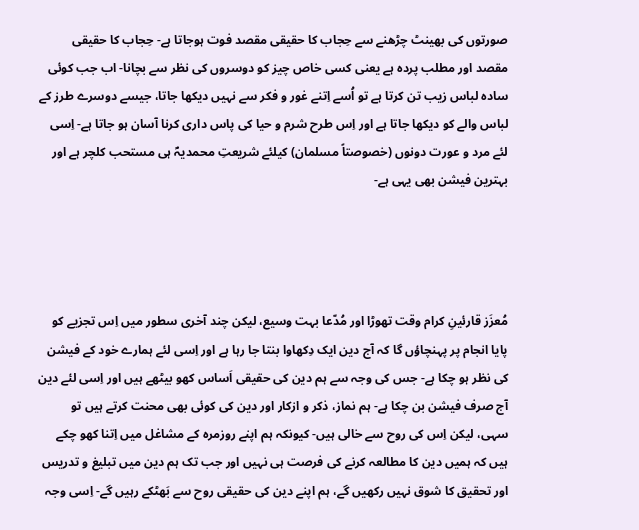صورتوں کی بھینٹ چڑھنے سے حِجاب کا حقیقی مقصد فوت ہوجاتا ہے- حِجاب کا حقیقی مقصد اور مطلب پردہ ہے یعنی کسی خاص چیز کو دوسروں کی نظر سے بچانا- اب جب کوئی سادہ لباس زیب تن کرتا ہے تو اُسے اِتنے غور و فکر سے نہیں دیکھا جاتا، جیسے دوسرے طرز کے لباس والے کو دیکھا جاتا ہے اور اِس طرح شرم و حیا کی پاس داری کرنا آسان ہو جاتا ہے- اِسی لئے مرد و عورت دونوں (خصوصتاً مسلمان) کیلئے شریعتِ محمدیہؐ ہی مستحب کلچر ہے اور بہترین فیشن بھی یہی ہے-




مُعزَز قارئینِ کرام وقت تھوڑا اور مُدّعا بہت وسیع، لیکن چند آخری سطور میں اِس تجزیے کو پایا انجام پر پہنچاؤں گا کہ آج دین ایک دِکھاوا بنتا جا رہا ہے اور اِسی لئے ہمارے خود کے فیشن کی نظر ہو چکا ہے- جس کی وجہ سے ہم دین کی حقیقی اَساس کھو بیٹھے ہیں اور اِسی لئے دین آج صرف فیشن بن چکا ہے- ہم نماز، ذکر و ازکار اور دین کی کوئی بھی محنت کرتے ہیں تو سہی، لیکن اِس کی روح سے خالی ہیں- کیونکہ ہم اپنے روزمرہ کے مشاغل میں اِتنا کھو چکے ہیں کہ ہمیں دین کا مطالعہ کرنے کی فرصت ہی نہیں اور جب تک ہم دین میں تبلیغ و تدریس اور تحقیق کا شوق نہیں رکھیں گے، ہم اپنے دین کی حقیقی روح سے بَھٹکے رہیں گے- اِسی وجہ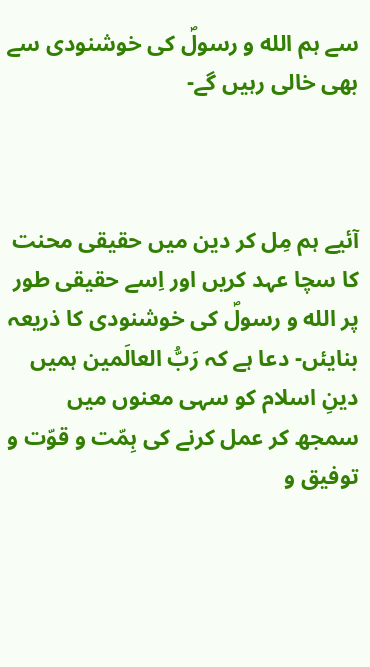سے ہم الله و رسولؐ کی خوشنودی سے بھی خالی رہیں گے-



آئیے ہم مِل کر دین میں حقیقی محنت کا سچا عہد کریں اور اِسے حقیقی طور پر الله و رسولؐ کی خوشنودی کا ذریعہ بنایئں- دعا ہے کہ رَبُّ العالَمین ہمیں دینِ اسلام کو سہی معنوں میں سمجھ کر عمل کرنے کی ہِمّت و قوّت و توفیق و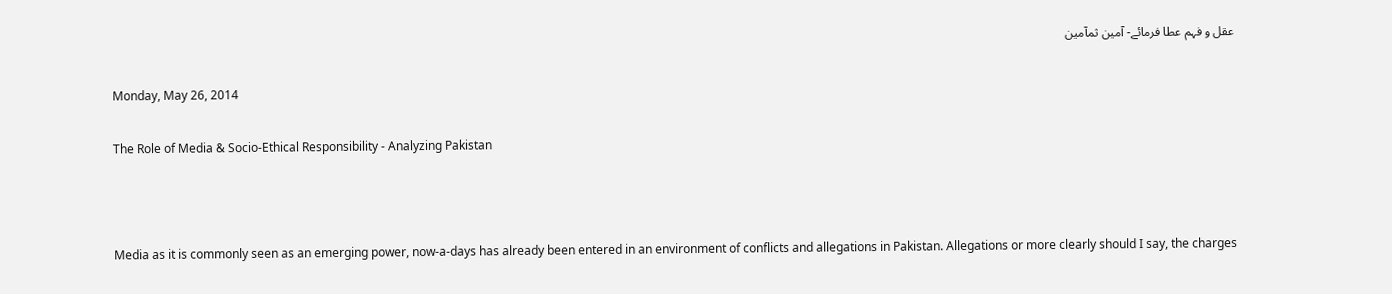عقل و فہم عطا فرمائے- آمین ثمآمین

Monday, May 26, 2014

The Role of Media & Socio-Ethical Responsibility - Analyzing Pakistan



Media as it is commonly seen as an emerging power, now-a-days has already been entered in an environment of conflicts and allegations in Pakistan. Allegations or more clearly should I say, the charges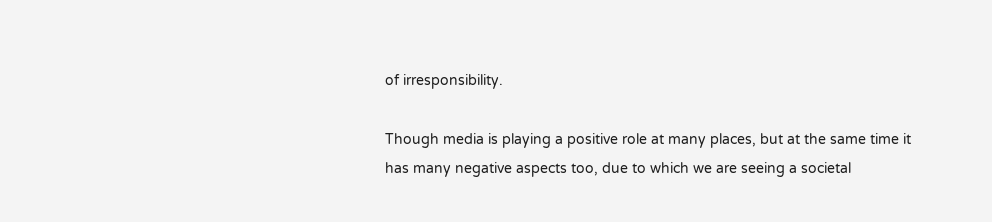of irresponsibility.

Though media is playing a positive role at many places, but at the same time it has many negative aspects too, due to which we are seeing a societal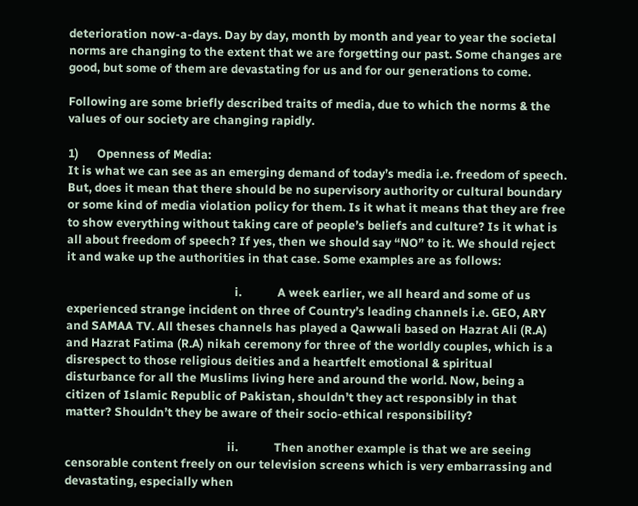deterioration now-a-days. Day by day, month by month and year to year the societal norms are changing to the extent that we are forgetting our past. Some changes are good, but some of them are devastating for us and for our generations to come.

Following are some briefly described traits of media, due to which the norms & the values of our society are changing rapidly.

1)      Openness of Media:
It is what we can see as an emerging demand of today’s media i.e. freedom of speech. But, does it mean that there should be no supervisory authority or cultural boundary or some kind of media violation policy for them. Is it what it means that they are free to show everything without taking care of people’s beliefs and culture? Is it what is all about freedom of speech? If yes, then we should say “NO” to it. We should reject it and wake up the authorities in that case. Some examples are as follows:

                                                        i.            A week earlier, we all heard and some of us experienced strange incident on three of Country’s leading channels i.e. GEO, ARY and SAMAA TV. All theses channels has played a Qawwali based on Hazrat Ali (R.A) and Hazrat Fatima (R.A) nikah ceremony for three of the worldly couples, which is a disrespect to those religious deities and a heartfelt emotional & spiritual disturbance for all the Muslims living here and around the world. Now, being a citizen of Islamic Republic of Pakistan, shouldn’t they act responsibly in that matter? Shouldn’t they be aware of their socio-ethical responsibility?

                                                      ii.            Then another example is that we are seeing censorable content freely on our television screens which is very embarrassing and devastating, especially when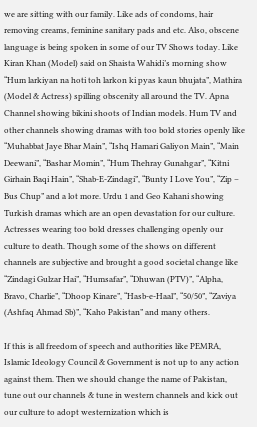we are sitting with our family. Like ads of condoms, hair removing creams, feminine sanitary pads and etc. Also, obscene language is being spoken in some of our TV Shows today. Like Kiran Khan (Model) said on Shaista Wahidi’s morning show “Hum larkiyan na hoti toh larkon ki pyas kaun bhujata”, Mathira (Model & Actress) spilling obscenity all around the TV. Apna Channel showing bikini shoots of Indian models. Hum TV and other channels showing dramas with too bold stories openly like “Muhabbat Jaye Bhar Main”, “Ishq Hamari Galiyon Main”, “Main Deewani”, “Bashar Momin”, “Hum Thehray Gunahgar”, “Kitni Girhain Baqi Hain”, “Shab-E-Zindagi”, “Bunty I Love You”, “Zip – Bus Chup” and a lot more. Urdu 1 and Geo Kahani showing Turkish dramas which are an open devastation for our culture. Actresses wearing too bold dresses challenging openly our culture to death. Though some of the shows on different channels are subjective and brought a good societal change like “Zindagi Gulzar Hai”, “Humsafar”, “Dhuwan (PTV)”, “Alpha, Bravo, Charlie”, “Dhoop Kinare”, “Hasb-e-Haal”, “50/50”, “Zaviya (Ashfaq Ahmad Sb)”, “Kaho Pakistan” and many others.

If this is all freedom of speech and authorities like PEMRA, Islamic Ideology Council & Government is not up to any action against them. Then we should change the name of Pakistan, tune out our channels & tune in western channels and kick out our culture to adopt westernization which is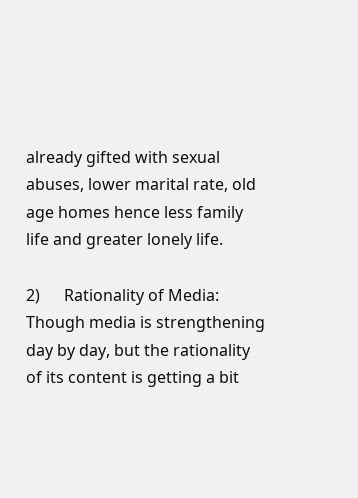already gifted with sexual abuses, lower marital rate, old age homes hence less family life and greater lonely life.

2)      Rationality of Media:
Though media is strengthening day by day, but the rationality of its content is getting a bit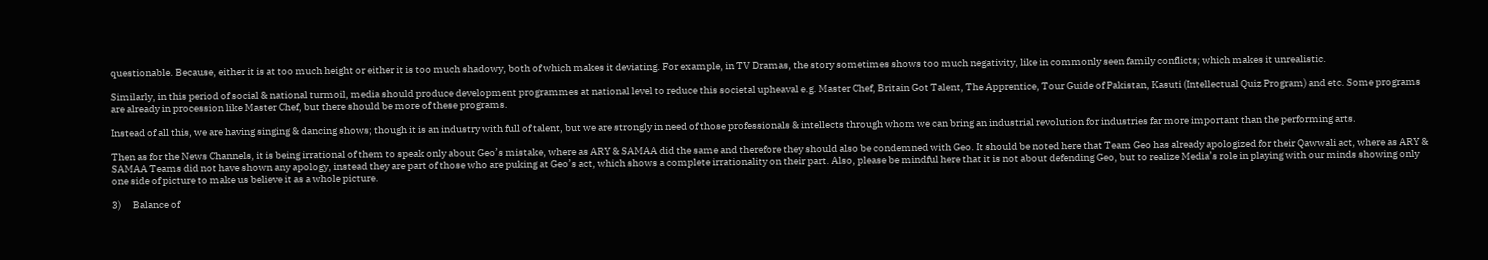questionable. Because, either it is at too much height or either it is too much shadowy, both of which makes it deviating. For example, in TV Dramas, the story sometimes shows too much negativity, like in commonly seen family conflicts; which makes it unrealistic.

Similarly, in this period of social & national turmoil, media should produce development programmes at national level to reduce this societal upheaval e.g. Master Chef, Britain Got Talent, The Apprentice, Tour Guide of Pakistan, Kasuti (Intellectual Quiz Program) and etc. Some programs are already in procession like Master Chef, but there should be more of these programs.

Instead of all this, we are having singing & dancing shows; though it is an industry with full of talent, but we are strongly in need of those professionals & intellects through whom we can bring an industrial revolution for industries far more important than the performing arts.

Then as for the News Channels, it is being irrational of them to speak only about Geo’s mistake, where as ARY & SAMAA did the same and therefore they should also be condemned with Geo. It should be noted here that Team Geo has already apologized for their Qawwali act, where as ARY & SAMAA Teams did not have shown any apology, instead they are part of those who are puking at Geo’s act, which shows a complete irrationality on their part. Also, please be mindful here that it is not about defending Geo, but to realize Media’s role in playing with our minds showing only one side of picture to make us believe it as a whole picture.

3)      Balance of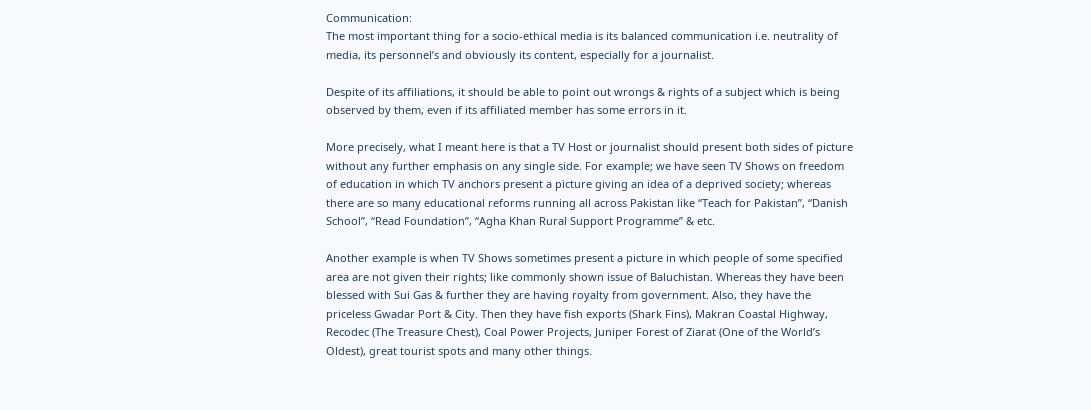Communication:
The most important thing for a socio-ethical media is its balanced communication i.e. neutrality of media, its personnel’s and obviously its content, especially for a journalist.

Despite of its affiliations, it should be able to point out wrongs & rights of a subject which is being observed by them, even if its affiliated member has some errors in it.

More precisely, what I meant here is that a TV Host or journalist should present both sides of picture without any further emphasis on any single side. For example; we have seen TV Shows on freedom of education in which TV anchors present a picture giving an idea of a deprived society; whereas there are so many educational reforms running all across Pakistan like “Teach for Pakistan”, “Danish School”, “Read Foundation”, “Agha Khan Rural Support Programme” & etc.

Another example is when TV Shows sometimes present a picture in which people of some specified area are not given their rights; like commonly shown issue of Baluchistan. Whereas they have been blessed with Sui Gas & further they are having royalty from government. Also, they have the priceless Gwadar Port & City. Then they have fish exports (Shark Fins), Makran Coastal Highway, Recodec (The Treasure Chest), Coal Power Projects, Juniper Forest of Ziarat (One of the World’s Oldest), great tourist spots and many other things.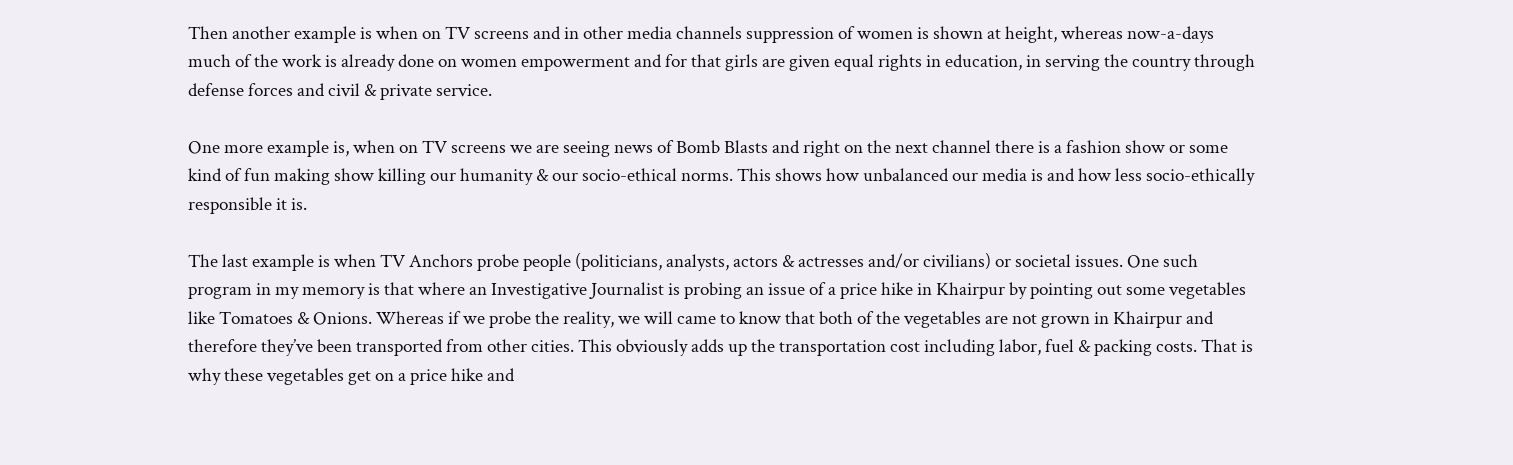Then another example is when on TV screens and in other media channels suppression of women is shown at height, whereas now-a-days much of the work is already done on women empowerment and for that girls are given equal rights in education, in serving the country through defense forces and civil & private service.

One more example is, when on TV screens we are seeing news of Bomb Blasts and right on the next channel there is a fashion show or some kind of fun making show killing our humanity & our socio-ethical norms. This shows how unbalanced our media is and how less socio-ethically responsible it is.

The last example is when TV Anchors probe people (politicians, analysts, actors & actresses and/or civilians) or societal issues. One such program in my memory is that where an Investigative Journalist is probing an issue of a price hike in Khairpur by pointing out some vegetables like Tomatoes & Onions. Whereas if we probe the reality, we will came to know that both of the vegetables are not grown in Khairpur and therefore they’ve been transported from other cities. This obviously adds up the transportation cost including labor, fuel & packing costs. That is why these vegetables get on a price hike and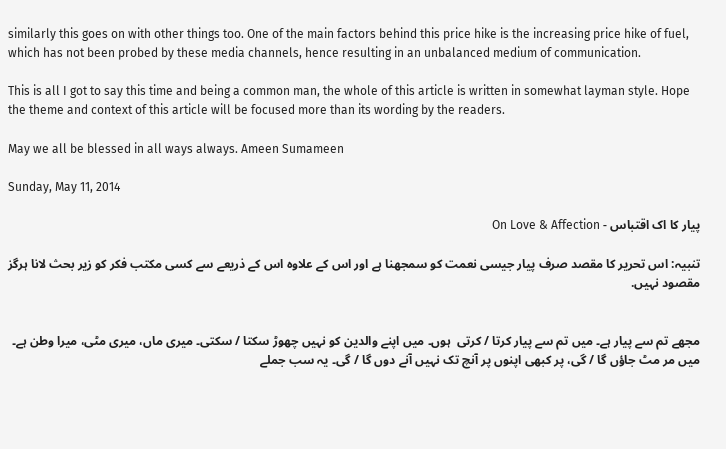similarly this goes on with other things too. One of the main factors behind this price hike is the increasing price hike of fuel, which has not been probed by these media channels, hence resulting in an unbalanced medium of communication.

This is all I got to say this time and being a common man, the whole of this article is written in somewhat layman style. Hope the theme and context of this article will be focused more than its wording by the readers.

May we all be blessed in all ways always. Ameen Sumameen

Sunday, May 11, 2014

پیار کا اک اقتباس - On Love & Affection

تنبیہ: اس تحریر کا مقصد صرف پیار جیسی نعمت کو سمجھنا ہے اور اس کے علاوہ اس کے ذریعے سے کسی مکتب فکر کو زیر بحث لانا ہرگز مقصود نہیں.


مجھے تم سے پیار ہے۔ میں تم سے پیار کرتا / کرتی  ہوں۔ میں اپنے والدین کو نہیں چھوڑ سکتا / سکتی۔ میری ماں، میری مٹی، میرا وطن ہے۔ میں مر مٹ جاؤں گا / گی، پر کبھی اپنوں پر آنچ تک نہیں آنے دوں گا / گی۔ یہ سب جملے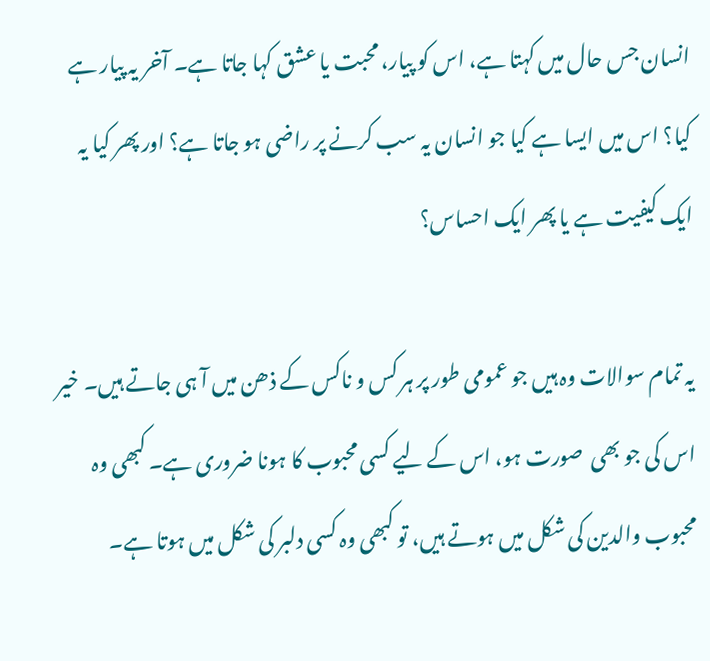انسان جس حال میں کہتا ہے، اس کو پیار، محبت یا عشق کہا جاتا ہے۔ آخر یہ پیار ہے کیا؟ اس میں ایسا ہے کیا جو انسان یہ سب کرنے پر راضی ہو جاتا ہے؟ اور پھر کیا یہ ایک کیفیت ہے یا پھر ایک احساس؟

یہ تمام سوالات وہ ہیں جو عمومی طور پر ہر کس و ناکس کے ذھن میں آ ہی جاتے ہیں۔ خیر اس کی جو بھی  صورت ہو، اس کے لیے کسی محبوب کا ہونا ضروری ہے۔ کبھی وہ محبوب والدین کی شکل میں ہوتے ہیں، تو کبھی وہ کسی دلبر کی شکل میں ہوتا ہے۔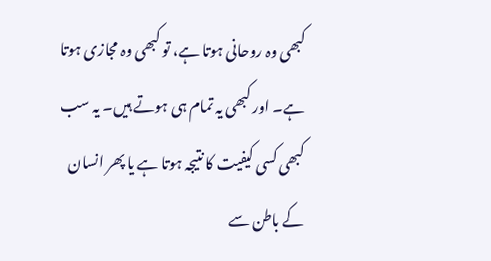کبھی وہ روحانی ہوتا ہے، تو کبھی وہ مجازی ہوتا ہے۔ اور کبھی یہ تمام ہی ہوتے ہیں۔ یہ سب کبھی کسی کیفیت کا نتیجہ ہوتا ہے یا پھر انسان کے باطن سے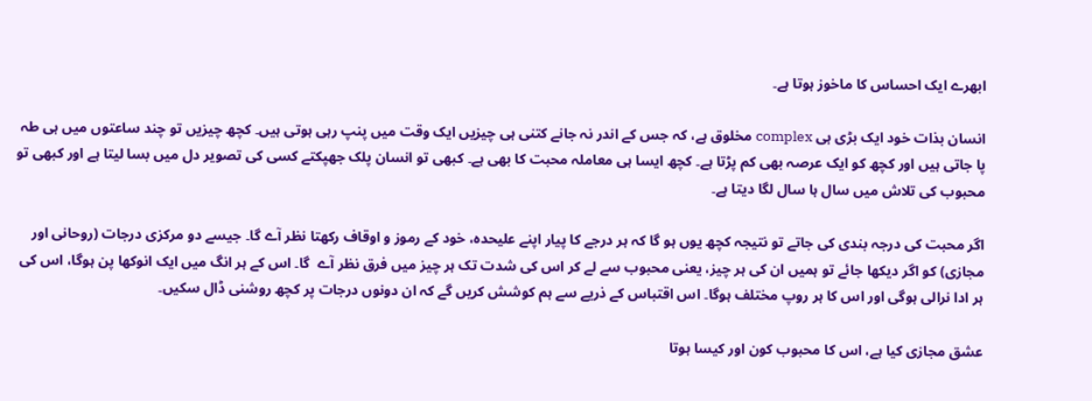ابھرے ایک احساس کا ماخوز ہوتا ہے۔

انسان بذات خود ایک بڑی ہی complex مخلوق ہے، کہ جس کے اندر نہ جانے کتنی ہی چیزیں ایک وقت میں پنپ رہی ہوتی ہیں۔ کچھ چیزیں تو چند ساعتوں میں ہی طہ پا جاتی ہیں اور کچھ کو ایک عرصہ بھی کم پڑتا ہے۔ کچھ ایسا ہی معاملہ محبت کا بھی ہے۔ کبھی تو انسان پلک جھپکتے کسی کی تصویر دل میں بسا لیتا ہے اور کبھی تو محبوب کی تلاش میں سال ہا سال لگا دیتا ہے۔

اگر محبت کی درجہ بندی کی جاتے تو نتیجہ کچھ یوں ہو گا کہ ہر درجے کا پیار اپنے علیحدہ، خود کے رموز و اوقاف رکھتا نظر آے گا۔ جیسے دو مرکزی درجات (روحانی اور مجازی) کو اگر دیکھا جائے تو ہمیں ان کی ہر چیز، یعنی محبوب سے لے کر اس کی شدت تک ہر چیز میں فرق نظر آے  گا۔ اس کے ہر انگ میں ایک انوکھا پن ہوگا، اس کی ہر ادا نرالی ہوگی اور اس کا ہر روپ مختلف ہوگا۔ اس اقتباس کے ذریے سے ہم کوشش کریں گے کہ ان دونوں درجات پر کچھ روشنی ڈال سکیں۔

عشق مجازی کیا ہے، اس کا محبوب کون اور کیسا ہوتا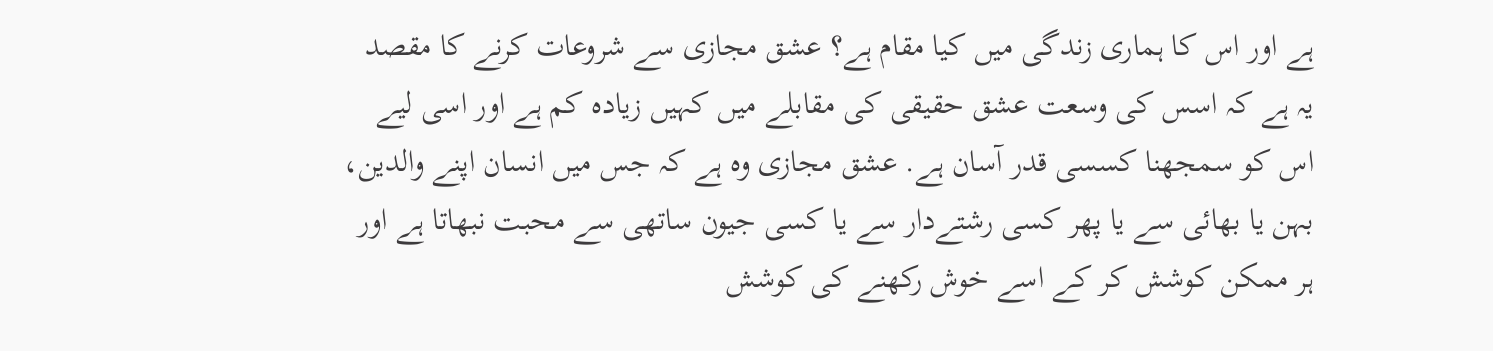ہے اور اس کا ہماری زندگی میں کیا مقام ہے؟ عشق مجازی سے شروعات کرنے کا مقصد یہ ہے کہ اسس کی وسعت عشق حقیقی کی مقابلے میں کہیں زیادہ کم ہے اور اسی لیے اس کو سمجھنا کسسی قدر آسان ہے. عشق مجازی وہ ہے کہ جس میں انسان اپنے والدین، بہن یا بھائی سے یا پھر کسی رشتےدار سے یا کسی جیون ساتھی سے محبت نبھاتا ہے اور ہر ممکن کوشش کر کے اسے خوش رکھنے کی کوشش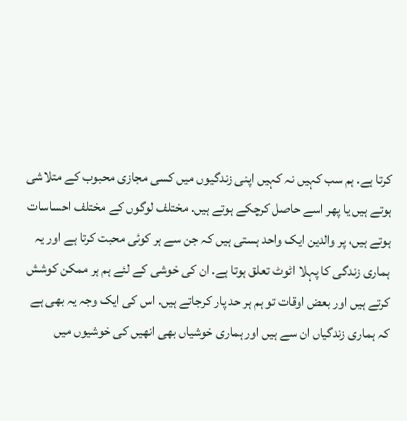کرتا ہے. ہم سب کہیں نہ کہیں اپنی زندگیوں میں کسی مجازی محبوب کے متلاشی ہوتے ہیں یا پھر اسے حاصل کرچکے ہوتے ہیں. مختلف لوگوں کے مختلف احساسات ہوتے ہیں، پر والدین ایک واحد ہستی ہیں کہ جن سے ہر کوئی محبت کرتا ہے اور یہ ہماری زندگی کا پہلا اٹوٹ تعلق ہوتا ہے. ان کی خوشی کے لئے ہم ہر ممکن کوشش کرتے ہیں اور بعض اوقات تو ہم ہر حد پار کرجاتے ہیں. اس کی ایک وجہ یہ بھی ہے کہ ہماری زندگیاں ان سے ہیں اور ہماری خوشیاں بھی انھیں کی خوشیوں میں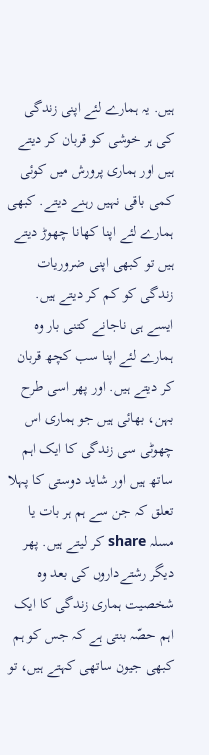ہیں. یہ ہمارے لئے اپنی زندگی کی ہر خوشی کو قربان کر دیتے ہیں اور ہماری پرورش میں کوئی کمی باقی نہیں رہنے دیتے. کبھی ہمارے لئے اپنا کھانا چھوڑ دیتے ہیں تو کبھی اپنی ضروریات زندگی کو کم کر دیتے ہیں. ایسے ہی ناجانے کتنی بار وہ ہمارے لئے اپنا سب کچھ قربان کر دیتے ہیں. اور پھر اسی طرح بہن، بھائی ہیں جو ہماری اس چھوٹی سی زندگی کا ایک اہم ساتھ ہیں اور شاید دوستی کا پہلا تعلق کہ جن سے ہم ہر بات یا مسلہ share کر لیتے ہیں. پھر دیگر رشتےداروں کی بعد وہ شخصیت ہماری زندگی کا ایک اہم حصّہ بنتی ہے کہ جس کو ہم کبھی جیون ساتھی کہتے ہیں، تو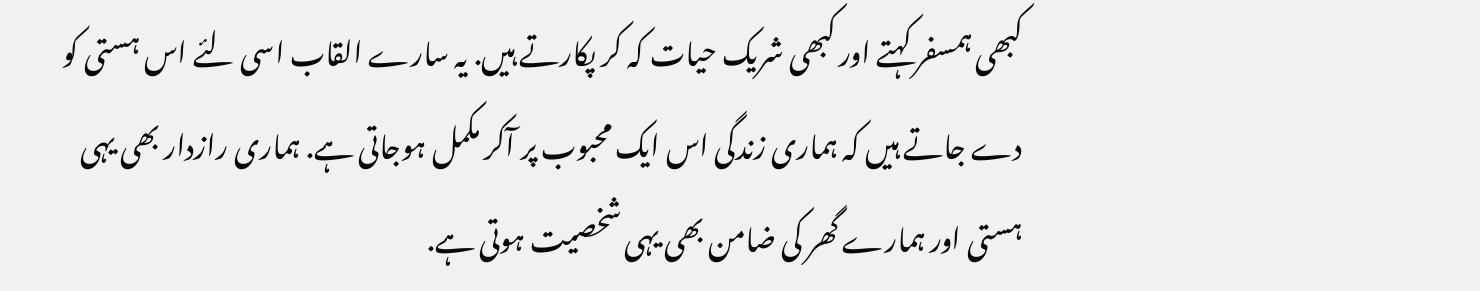کبھی ہمسفر کہتے اور کبھی شریک حیات کہ کر پکارتے ہیں. یہ سارے القاب اسی لئے اس ہستی کو دے جاتے ہیں کہ ہماری زندگی اس ایک محبوب پر آکر مکمل ہوجاتی ہے. ہماری رازدار بھی یہی ہستی اور ہمارے گھر کی ضامن بھی یہی شخصیت ہوتی ہے.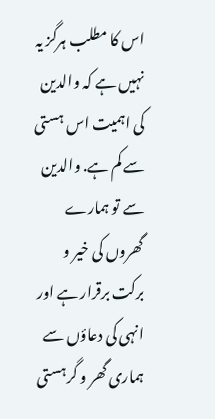اس کا مطلب ہرگز یہ نہیں ہے کہ والدین کی اہمیت اس ہستی سے کم ہے. والدین سے تو ہمارے گھروں کی خیر و برکت برقرار ہے اور انہی کی دعاؤں سے ہماری گھر و گرہستی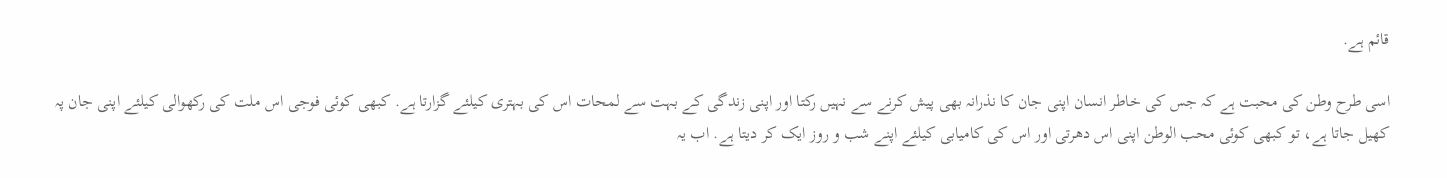قائم ہے.

اسی طرح وطن کی محبت ہے کہ جس کی خاطر انسان اپنی جان کا نذرانہ بھی پیش کرنے سے نہیں رکتا اور اپنی زندگی کے بہت سے لمحات اس کی بہتری کیلئے گزارتا ہے. کبھی کوئی فوجی اس ملت کی رکھوالی کیلئے اپنی جان پہ کھیل جاتا ہے، تو کبھی کوئی محب الوطن اپنی اس دھرتی اور اس کی کامیابی کیلئے اپنے شب و روز ایک کر دیتا ہے. اب یہ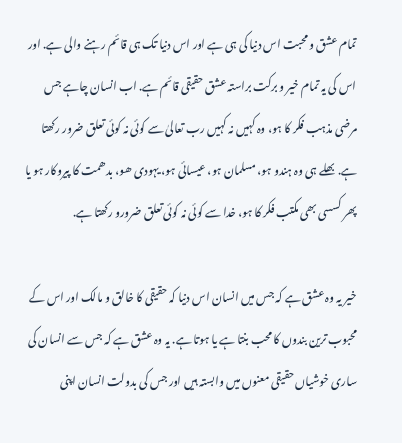تمام عشق و محبت اس دنیا کی ہی ہے اور اس دنیا تک ہی قائم رہنے والی ہے. اور اس کی یہ تمام خیر و برکت براستہ عشق حقیقی قائم ہے. اب انسان چاہے جس مرضی مذہب فکر کا ہو، وہ کہیں نہ کہیں رب تعالیٰ سے کوئی نہ کوئی تعلق ضرور رکھتا ہے. بھلے ہی وہ ہندو ہو، مسلمان ہو، عیسائی ہو، یہودی ھو، بدھمت کا پیروکار ہو یا پھر کسسی بھی مکتب فکر کا ہو، خدا سے کوئی نہ کوئی تعلق ضرورو رکھتا ہے.

خیر یہ وہ عشق ہے کہ جس میں انسان اس دنیا کہ حقیقی کا خالق و مالک اور اس کے محبوب ترین بندوں کا محب بنتا ہے یا ہوتا ہے. یہ وہ عشق ہے کہ جس سے انسان کی ساری خوشیاں حقیقی معنوں میں وابستہ ہیں اور جس کی بدولت انسان اپنی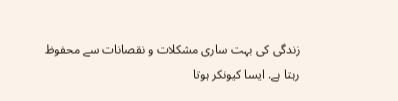زندگی کی بہت ساری مشکلات و نقصانات سے محفوظ رہتا ہے. ایسا کیونکر ہوتا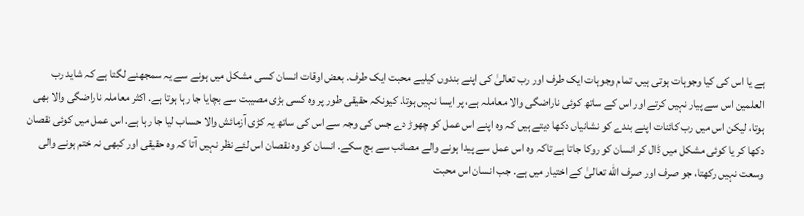ہے یا اس کی کیا وجوہات ہوتی ہیں. تمام وجوہات ایک طرف اور رب تعالیٰ کی اپنے بندوں کیلیے محبت ایک طرف. بعض اوقات انسان کسی مشکل میں ہونے سے یہ سمجھنے لگتا ہے کہ شاید رب العلمین اس سے پیار نہیں کرتے اور اس کے ساتھ کوئی ناراضگی والا معاملہ ہے، پر ایسا نہیں ہوتا. کیونکہ حقیقی طور پر وہ کسی بڑی مصیبت سے بچایا جا رہا ہوتا ہے. اکثر معاملہ ناراضگی والا بھی ہوتا، لیکن اس میں رب کائنات اپنے بندے کو نشانیاں دکھا دیتے ہیں کہ وہ اپنے اس عمل کو چھوڑ دے جس کی وجہ سے اس کی ساتھ یہ کڑی آزمائش والا حساب لیا جا رہا ہے. اس عمل میں کوئی نقصان دکھا کر یا کوئی مشکل میں ڈال کر انسان کو روکا جاتا ہے تاکہ وہ اس عمل سے پیدا ہونے والے مصائب سے بچ سکے. انسان کو وہ نقصان اس لئے نظر نہیں آتا کہ وہ حقیقی اور کبھی نہ ختم ہونے والی وسعت نہیں رکھتا، جو صرف اور صرف الله تعالیٰ کے اختیار میں ہے. جب انسان اس محبت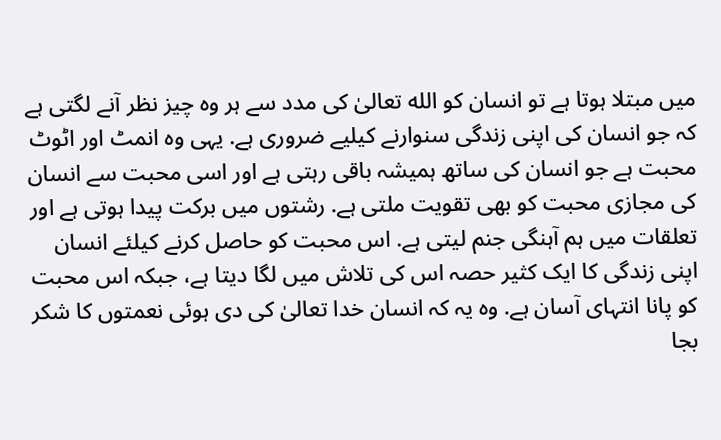میں مبتلا ہوتا ہے تو انسان کو الله تعالیٰ کی مدد سے ہر وہ چیز نظر آنے لگتی ہے کہ جو انسان کی اپنی زندگی سنوارنے کیلیے ضروری ہے. یہی وہ انمٹ اور اٹوٹ محبت ہے جو انسان کی ساتھ ہمیشہ باقی رہتی ہے اور اسی محبت سے انسان کی مجازی محبت کو بھی تقویت ملتی ہے. رشتوں میں برکت پیدا ہوتی ہے اور تعلقات میں ہم آہنگی جنم لیتی ہے. اس محبت کو حاصل کرنے کیلئے انسان اپنی زندگی کا ایک کثیر حصہ اس کی تلاش میں لگا دیتا ہے، جبکہ اس محبت کو پانا انتہای آسان ہے. وہ یہ کہ انسان خدا تعالیٰ کی دی ہوئی نعمتوں کا شکر بجا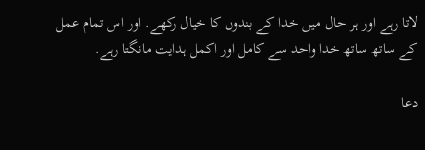لاتا رہے اور ہر حال میں خدا کے بندوں کا خیال رکھے. اور اس تمام عمل کے ساتھ ساتھ خدا واحد سے کامل اور اکمل ہدایت مانگتا رہے.

دعا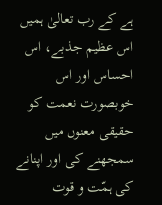ہے کے رب تعالیٰ ہمیں اس عظیم جذبے، اس احساس اور اس خوبصورت نعمت کو حقیقی معنوں میں سمجھنے کی اور اپنانے کی ہمّت و قوت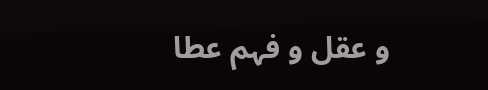و عقل و فہم عطا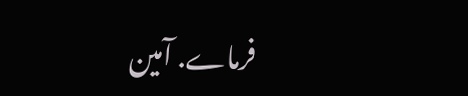فرماے. آمین